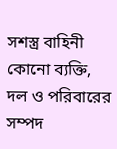সশস্ত্র বাহিনী কোনো ব্যক্তি, দল ও পরিবারের সম্পদ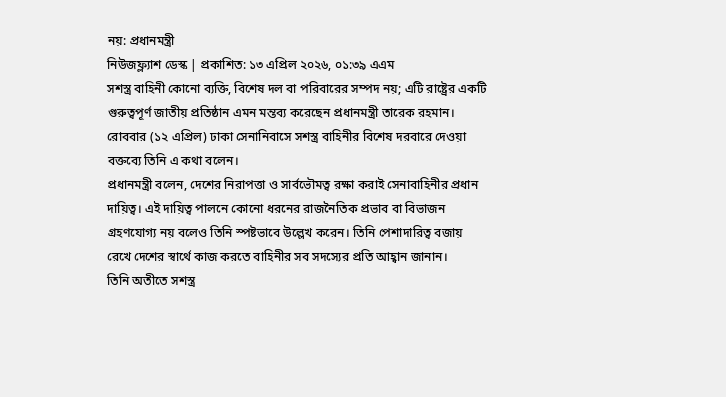নয়: প্রধানমন্ত্রী
নিউজফ্ল্যাশ ডেস্ক | প্রকাশিত: ১৩ এপ্রিল ২০২৬, ০১:৩৯ এএম
সশস্ত্র বাহিনী কোনো ব্যক্তি, বিশেষ দল বা পরিবারের সম্পদ নয়; এটি রাষ্ট্রের একটি গুরুত্বপূর্ণ জাতীয় প্রতিষ্ঠান এমন মন্তব্য করেছেন প্রধানমন্ত্রী তারেক রহমান। রোববার (১২ এপ্রিল) ঢাকা সেনানিবাসে সশস্ত্র বাহিনীর বিশেষ দরবারে দেওয়া বক্তব্যে তিনি এ কথা বলেন।
প্রধানমন্ত্রী বলেন, দেশের নিরাপত্তা ও সার্বভৌমত্ব রক্ষা করাই সেনাবাহিনীর প্রধান দায়িত্ব। এই দায়িত্ব পালনে কোনো ধরনের রাজনৈতিক প্রভাব বা বিভাজন গ্রহণযোগ্য নয় বলেও তিনি স্পষ্টভাবে উল্লেখ করেন। তিনি পেশাদারিত্ব বজায় রেখে দেশের স্বার্থে কাজ করতে বাহিনীর সব সদস্যের প্রতি আহ্বান জানান।
তিনি অতীতে সশস্ত্র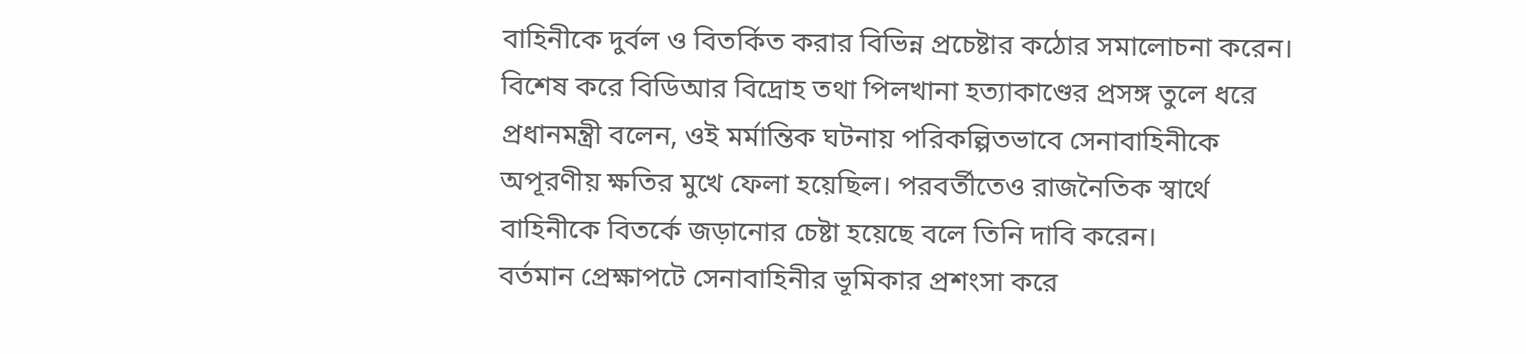বাহিনীকে দুর্বল ও বিতর্কিত করার বিভিন্ন প্রচেষ্টার কঠোর সমালোচনা করেন। বিশেষ করে বিডিআর বিদ্রোহ তথা পিলখানা হত্যাকাণ্ডের প্রসঙ্গ তুলে ধরে প্রধানমন্ত্রী বলেন, ওই মর্মান্তিক ঘটনায় পরিকল্পিতভাবে সেনাবাহিনীকে অপূরণীয় ক্ষতির মুখে ফেলা হয়েছিল। পরবর্তীতেও রাজনৈতিক স্বার্থে বাহিনীকে বিতর্কে জড়ানোর চেষ্টা হয়েছে বলে তিনি দাবি করেন।
বর্তমান প্রেক্ষাপটে সেনাবাহিনীর ভূমিকার প্রশংসা করে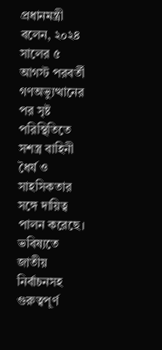প্রধানমন্ত্রী বলেন, ২০২৪ সালের ৫ আগস্ট পরবর্তী গণঅভ্যুত্থানের পর সৃষ্ট পরিস্থিতিতে সশস্ত্র বাহিনী ধৈর্য ও সাহসিকতার সঙ্গে দায়িত্ব পালন করেছে। ভবিষ্যতে জাতীয় নির্বাচনসহ গুরুত্বপূর্ণ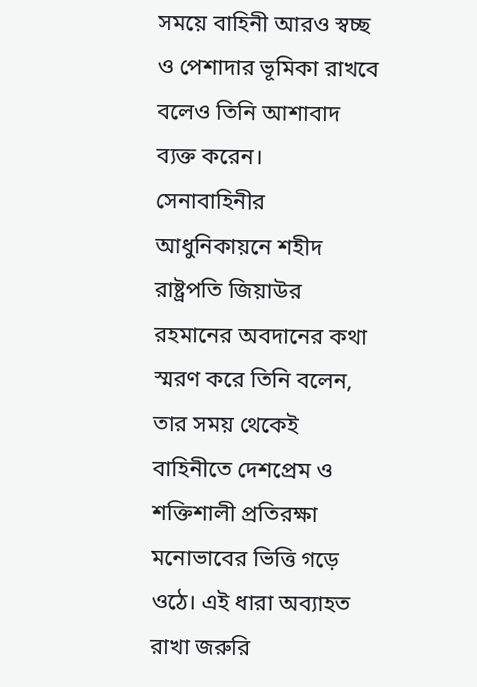সময়ে বাহিনী আরও স্বচ্ছ ও পেশাদার ভূমিকা রাখবে বলেও তিনি আশাবাদ ব্যক্ত করেন।
সেনাবাহিনীর আধুনিকায়নে শহীদ রাষ্ট্রপতি জিয়াউর রহমানের অবদানের কথা স্মরণ করে তিনি বলেন, তার সময় থেকেই বাহিনীতে দেশপ্রেম ও শক্তিশালী প্রতিরক্ষা মনোভাবের ভিত্তি গড়ে ওঠে। এই ধারা অব্যাহত রাখা জরুরি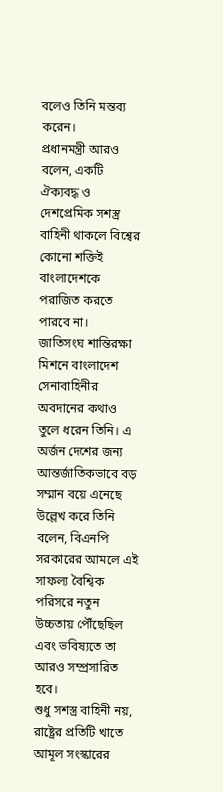বলেও তিনি মন্তব্য করেন।
প্রধানমন্ত্রী আরও বলেন, একটি ঐক্যবদ্ধ ও দেশপ্রেমিক সশস্ত্র বাহিনী থাকলে বিশ্বের কোনো শক্তিই বাংলাদেশকে পরাজিত করতে পারবে না।
জাতিসংঘ শান্তিরক্ষা মিশনে বাংলাদেশ সেনাবাহিনীর অবদানের কথাও তুলে ধরেন তিনি। এ অর্জন দেশের জন্য আন্তর্জাতিকভাবে বড় সম্মান বয়ে এনেছে উল্লেখ করে তিনি বলেন, বিএনপি সরকারের আমলে এই সাফল্য বৈশ্বিক পরিসরে নতুন উচ্চতায় পৌঁছেছিল এবং ভবিষ্যতে তা আরও সম্প্রসারিত হবে।
শুধু সশস্ত্র বাহিনী নয়, রাষ্ট্রের প্রতিটি খাতে আমূল সংস্কারের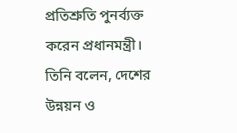প্রতিশ্রুতি পুনর্ব্যক্ত করেন প্রধানমন্ত্রী। তিনি বলেন, দেশের উন্নয়ন ও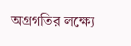অগ্রগতির লক্ষ্যে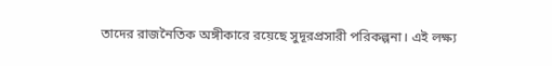তাদের রাজনৈতিক অঙ্গীকারে রয়েছে সুদূরপ্রসারী পরিকল্পনা। এই লক্ষ্য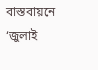বাস্তবায়নে ‘জুলাই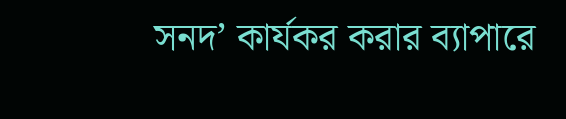সনদ’ কার্যকর করার ব্যাপারে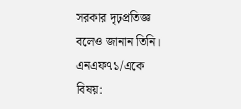সরকার দৃঢ়প্রতিজ্ঞ বলেও জানান তিনি।
এনএফ৭১/একে
বিষয়: